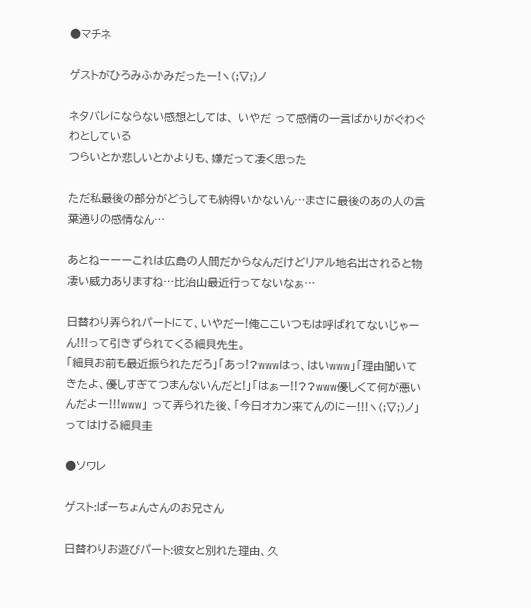●マチネ

ゲストがひろみふかみだったー!ヽ(;▽;)ノ

ネタバレにならない感想としては、 いやだ って感情の一言ばかりがぐわぐわとしている
つらいとか悲しいとかよりも、嫌だって凄く思った

ただ私最後の部分がどうしても納得いかないん…まさに最後のあの人の言葉通りの感情なん…

あとねーーーこれは広島の人間だからなんだけどリアル地名出されると物凄い威力ありますね…比治山最近行ってないなぁ…

日替わり弄られパートにて、いやだー!俺ここいつもは呼ばれてないじゃーん!!!って引きずられてくる細貝先生。
「細貝お前も最近振られただろ」「あっ!?wwwはっ、はいwww」「理由聞いてきたよ、優しすぎてつまんないんだと!」「はぁー!!??www優しくて何が悪いんだよー!!!www」 って弄られた後、「今日オカン来てんのにー!!!ヽ(;▽;)ノ」ってはける細貝圭

●ソワレ

ゲスト:ばーちょんさんのお兄さん

日替わりお遊びパート:彼女と別れた理由、久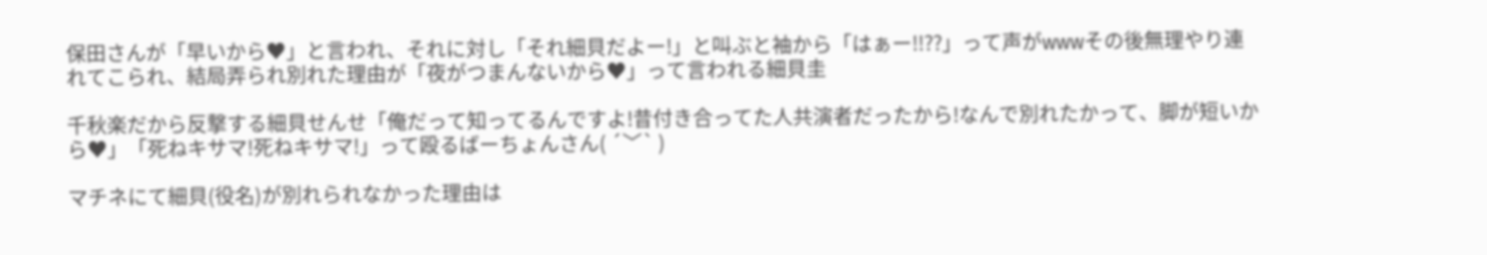保田さんが「早いから♥」と言われ、それに対し「それ細貝だよー!」と叫ぶと袖から「はぁー!!??」って声がwwwその後無理やり連れてこられ、結局弄られ別れた理由が「夜がつまんないから♥」って言われる細貝圭

千秋楽だから反撃する細貝せんせ「俺だって知ってるんですよ!昔付き合ってた人共演者だったから!なんで別れたかって、脚が短いから♥」「死ねキサマ!死ねキサマ!」って殴るばーちょんさん( ´﹀` )

マチネにて細貝(役名)が別れられなかった理由は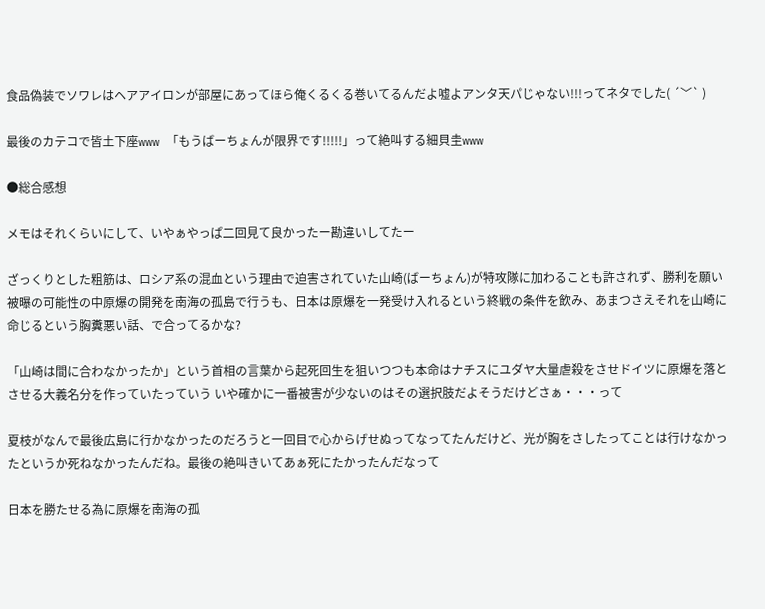食品偽装でソワレはヘアアイロンが部屋にあってほら俺くるくる巻いてるんだよ嘘よアンタ天パじゃない!!!ってネタでした( ´﹀` )

最後のカテコで皆土下座www 「もうばーちょんが限界です!!!!!」って絶叫する細貝圭www

●総合感想

メモはそれくらいにして、いやぁやっぱ二回見て良かったー勘違いしてたー

ざっくりとした粗筋は、ロシア系の混血という理由で迫害されていた山崎(ばーちょん)が特攻隊に加わることも許されず、勝利を願い被曝の可能性の中原爆の開発を南海の孤島で行うも、日本は原爆を一発受け入れるという終戦の条件を飲み、あまつさえそれを山崎に命じるという胸糞悪い話、で合ってるかな?

「山崎は間に合わなかったか」という首相の言葉から起死回生を狙いつつも本命はナチスにユダヤ大量虐殺をさせドイツに原爆を落とさせる大義名分を作っていたっていう いや確かに一番被害が少ないのはその選択肢だよそうだけどさぁ・・・って

夏枝がなんで最後広島に行かなかったのだろうと一回目で心からげせぬってなってたんだけど、光が胸をさしたってことは行けなかったというか死ねなかったんだね。最後の絶叫きいてあぁ死にたかったんだなって

日本を勝たせる為に原爆を南海の孤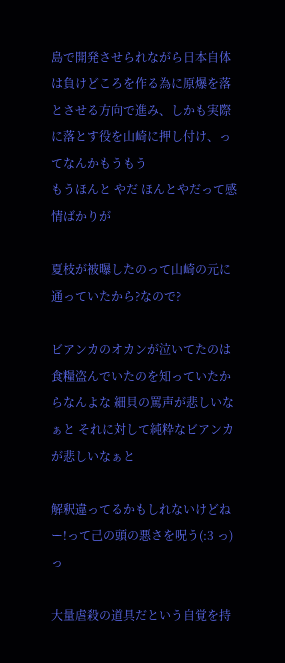島で開発させられながら日本自体は負けどころを作る為に原爆を落とさせる方向で進み、しかも実際に落とす役を山崎に押し付け、ってなんかもうもう
もうほんと やだ ほんとやだって感情ばかりが

夏枝が被曝したのって山崎の元に通っていたから?なので?

ビアンカのオカンが泣いてたのは食糧盗んでいたのを知っていたからなんよな 細貝の罵声が悲しいなぁと それに対して純粋なビアンカが悲しいなぁと

解釈違ってるかもしれないけどねー!って己の頭の悪さを呪う(:3 っ)っ

大量虐殺の道具だという自覚を持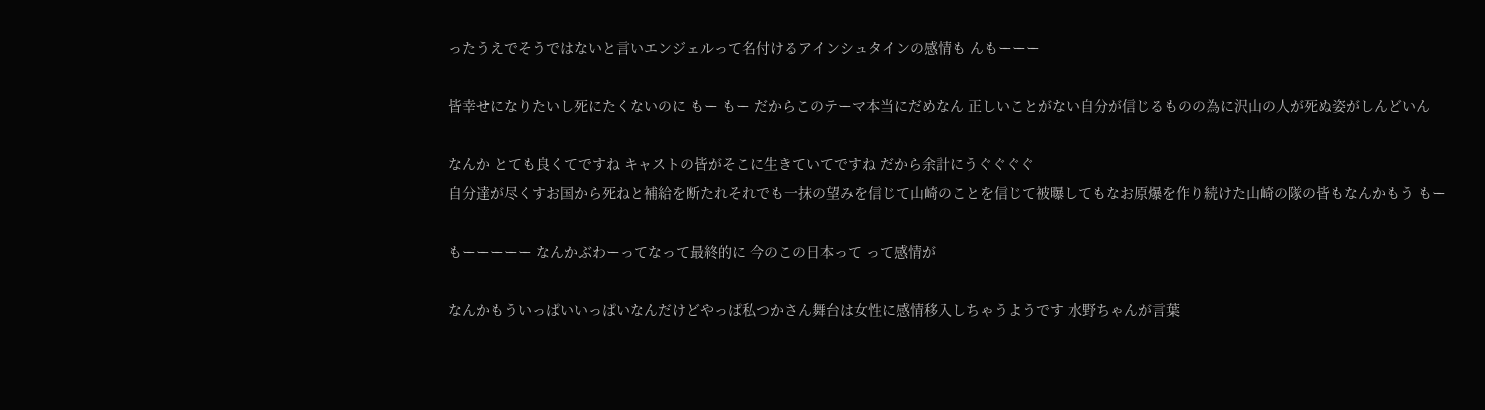ったうえでそうではないと言いエンジェルって名付けるアインシュタインの感情も んもーーー

皆幸せになりたいし死にたくないのに もー もー だからこのテーマ本当にだめなん 正しいことがない自分が信じるものの為に沢山の人が死ぬ姿がしんどいん

なんか とても良くてですね キャストの皆がそこに生きていてですね だから余計にうぐぐぐぐ
自分達が尽くすお国から死ねと補給を断たれそれでも一抹の望みを信じて山崎のことを信じて被曝してもなお原爆を作り続けた山崎の隊の皆もなんかもう もー

もーーーーー なんかぶわーってなって最終的に 今のこの日本って って感情が

なんかもういっぱいいっぱいなんだけどやっぱ私つかさん舞台は女性に感情移入しちゃうようです 水野ちゃんが言葉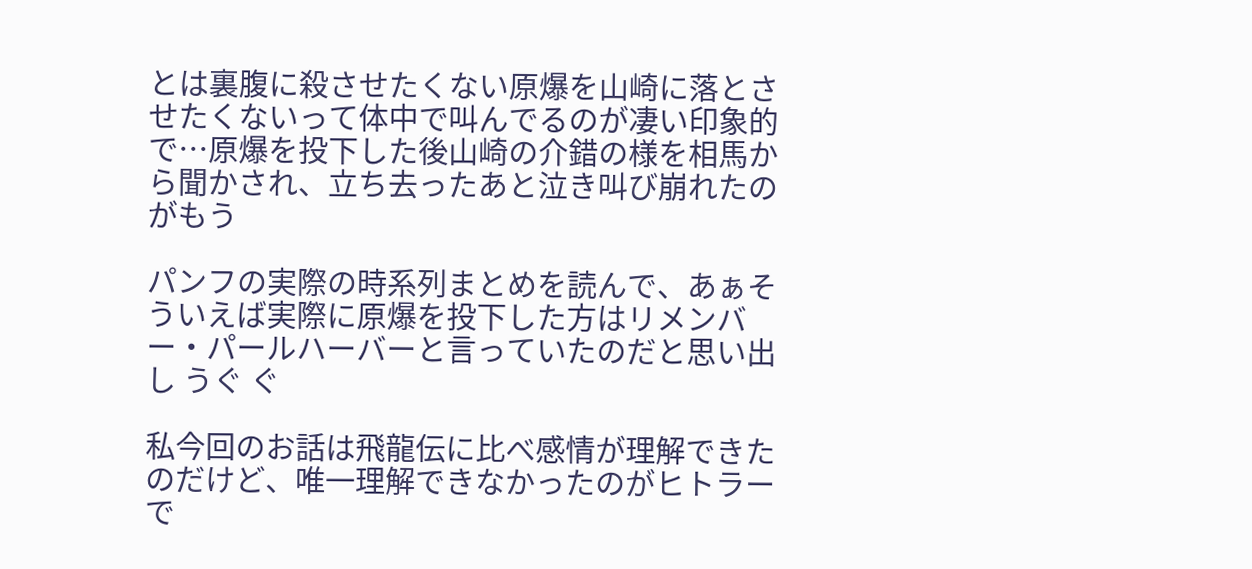とは裏腹に殺させたくない原爆を山崎に落とさせたくないって体中で叫んでるのが凄い印象的で…原爆を投下した後山崎の介錯の様を相馬から聞かされ、立ち去ったあと泣き叫び崩れたのがもう

パンフの実際の時系列まとめを読んで、あぁそういえば実際に原爆を投下した方はリメンバー・パールハーバーと言っていたのだと思い出し うぐ ぐ

私今回のお話は飛龍伝に比べ感情が理解できたのだけど、唯一理解できなかったのがヒトラーで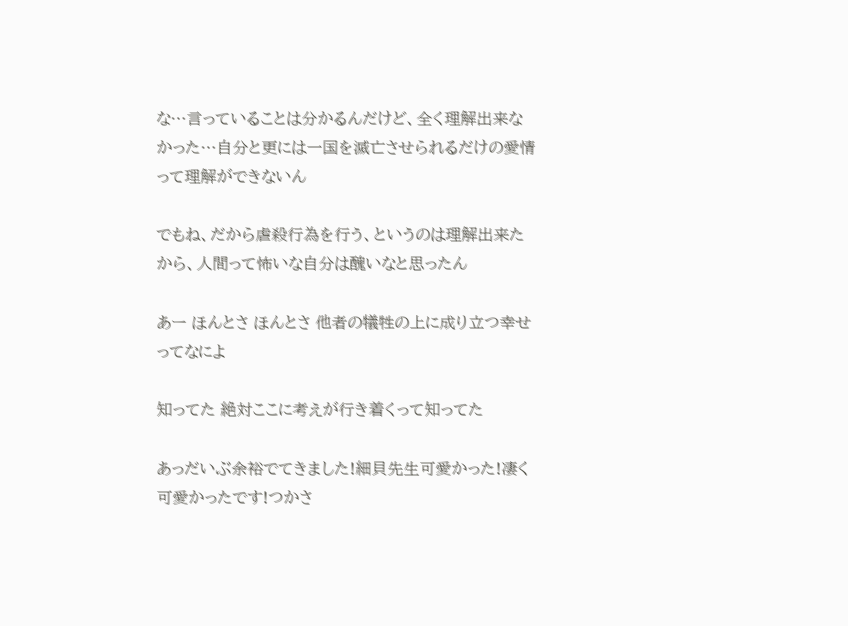な…言っていることは分かるんだけど、全く理解出来なかった…自分と更には一国を滅亡させられるだけの愛情って理解ができないん

でもね、だから虐殺行為を行う、というのは理解出来たから、人間って怖いな自分は醜いなと思ったん

あー ほんとさ ほんとさ 他者の犠牲の上に成り立つ幸せってなによ

知ってた 絶対ここに考えが行き着くって知ってた

あっだいぶ余裕でてきました!細貝先生可愛かった!凄く可愛かったです!つかさ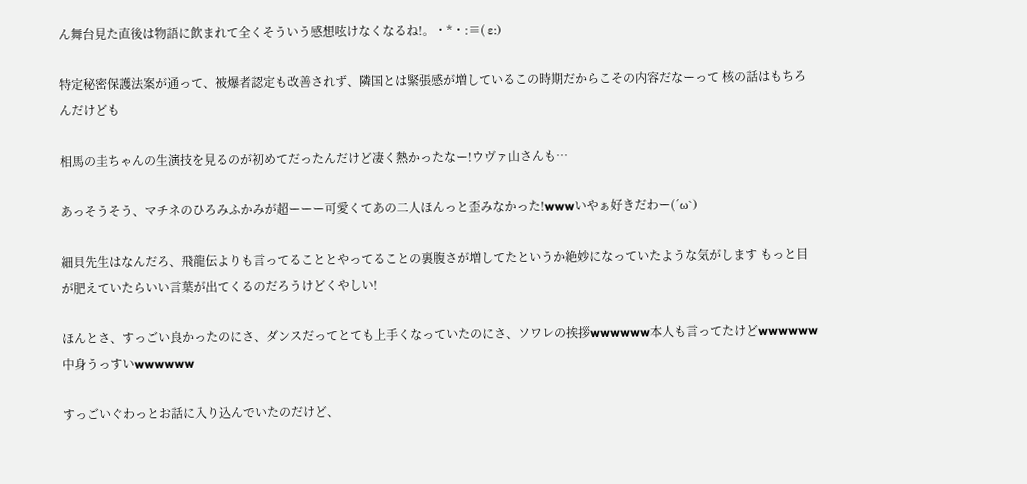ん舞台見た直後は物語に飲まれて全くそういう感想呟けなくなるね!。・*・:≡( ε:)

特定秘密保護法案が通って、被爆者認定も改善されず、隣国とは緊張感が増しているこの時期だからこその内容だなーって 核の話はもちろんだけども

相馬の圭ちゃんの生演技を見るのが初めてだったんだけど凄く熱かったなー!ウヴァ山さんも…

あっそうそう、マチネのひろみふかみが超ーーー可愛くてあの二人ほんっと歪みなかった!wwwいやぁ好きだわー(´ω`)

細貝先生はなんだろ、飛龍伝よりも言ってることとやってることの裏腹さが増してたというか絶妙になっていたような気がします もっと目が肥えていたらいい言葉が出てくるのだろうけどくやしい!

ほんとさ、すっごい良かったのにさ、ダンスだってとても上手くなっていたのにさ、ソワレの挨拶wwwwww本人も言ってたけどwwwwww中身うっすいwwwwww

すっごいぐわっとお話に入り込んでいたのだけど、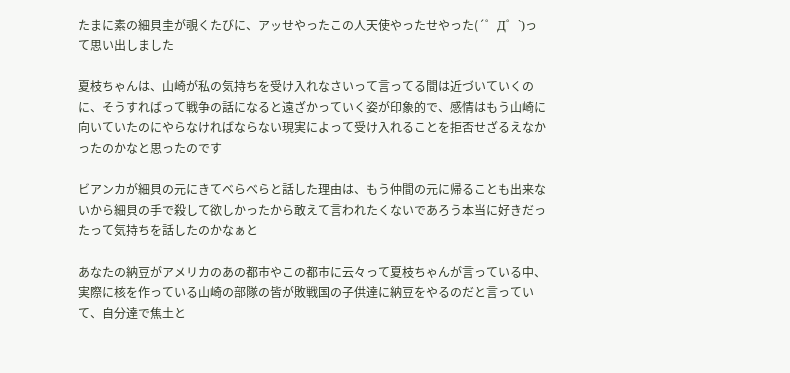たまに素の細貝圭が覗くたびに、アッせやったこの人天使やったせやった(´゜Д゜`)って思い出しました

夏枝ちゃんは、山崎が私の気持ちを受け入れなさいって言ってる間は近づいていくのに、そうすればって戦争の話になると遠ざかっていく姿が印象的で、感情はもう山崎に向いていたのにやらなければならない現実によって受け入れることを拒否せざるえなかったのかなと思ったのです

ビアンカが細貝の元にきてべらべらと話した理由は、もう仲間の元に帰ることも出来ないから細貝の手で殺して欲しかったから敢えて言われたくないであろう本当に好きだったって気持ちを話したのかなぁと

あなたの納豆がアメリカのあの都市やこの都市に云々って夏枝ちゃんが言っている中、実際に核を作っている山崎の部隊の皆が敗戦国の子供達に納豆をやるのだと言っていて、自分達で焦土と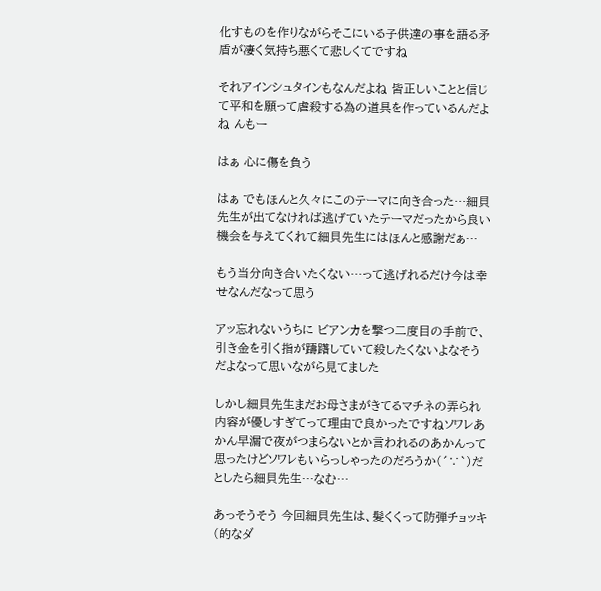化すものを作りながらそこにいる子供達の事を語る矛盾が凄く気持ち悪くて悲しくてですね

それアインシュタインもなんだよね 皆正しいことと信じて平和を願って虐殺する為の道具を作っているんだよね んもー

はぁ 心に傷を負う

はぁ でもほんと久々にこのテーマに向き合った…細貝先生が出てなければ逃げていたテーマだったから良い機会を与えてくれて細貝先生にはほんと感謝だぁ…

もう当分向き合いたくない…って逃げれるだけ今は幸せなんだなって思う

アッ忘れないうちに ビアンカを撃つ二度目の手前で、引き金を引く指が躊躇していて殺したくないよなそうだよなって思いながら見てました

しかし細貝先生まだお母さまがきてるマチネの弄られ内容が優しすぎてって理由で良かったですねソワレあかん早漏で夜がつまらないとか言われるのあかんって思ったけどソワレもいらっしゃったのだろうか(´∵`)だとしたら細貝先生…なむ…

あっそうそう 今回細貝先生は、髪くくって防弾チョッキ(的なダ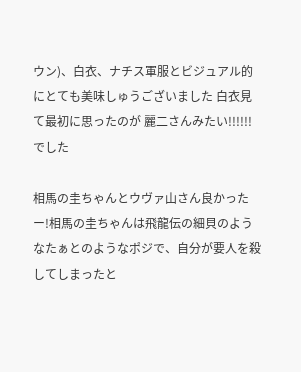ウン)、白衣、ナチス軍服とビジュアル的にとても美味しゅうございました 白衣見て最初に思ったのが 麗二さんみたい!!!!!! でした

相馬の圭ちゃんとウヴァ山さん良かったー!相馬の圭ちゃんは飛龍伝の細貝のようなたぁとのようなポジで、自分が要人を殺してしまったと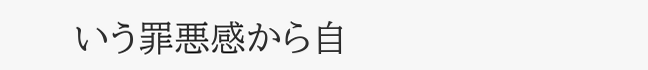いう罪悪感から自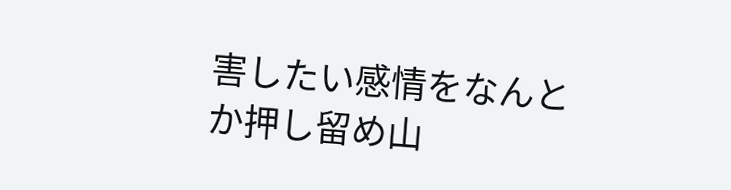害したい感情をなんとか押し留め山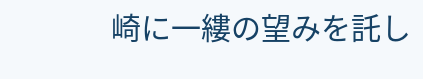崎に一縷の望みを託し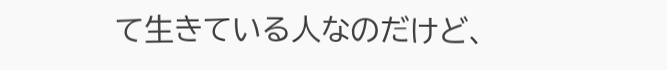て生きている人なのだけど、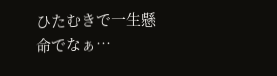ひたむきで一生懸命でなぁ…